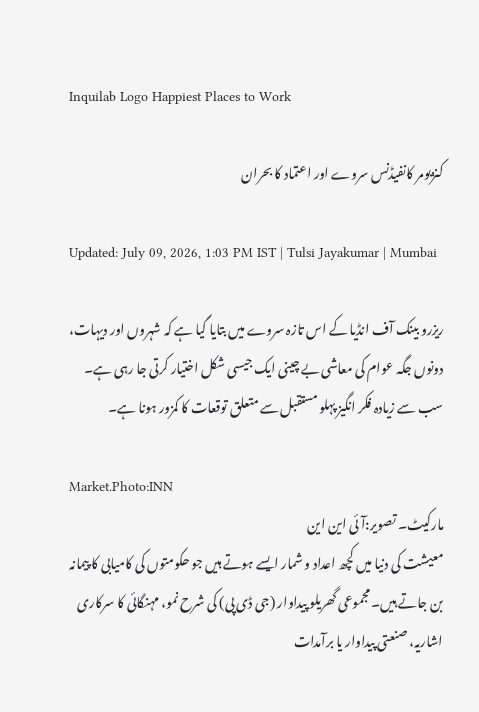Inquilab Logo Happiest Places to Work

کنزیومر کانفیڈنس سروے اور اعتماد کا بحران

Updated: July 09, 2026, 1:03 PM IST | Tulsi Jayakumar | Mumbai

ریزرو بینک آف انڈیا کے اس تازہ سروے میں بتایا گیا ہے کہ شہروں اور دیہات، دونوں جگہ عوام کی معاشی بے چینی ایک جیسی شکل اختیار کرتی جا رہی ہے۔ سب سے زیادہ فکر انگیز پہلو مستقبل سے متعلق توقعات کا کمزور ہونا ہے۔

Market.Photo:INN
مارکیٹ۔ تصویر:آئی این این
معیشت کی دنیا میں کچھ اعداد و شمار ایسے ہوتے ہیں جو حکومتوں کی کامیابی کا پیمانہ بن جاتے ہیں۔ مجموعی گھریلو پیداوار (جی ڈی پی) کی شرح نمو، مہنگائی کا سرکاری اشاریہ، صنعتی پیداوار یا برآمدات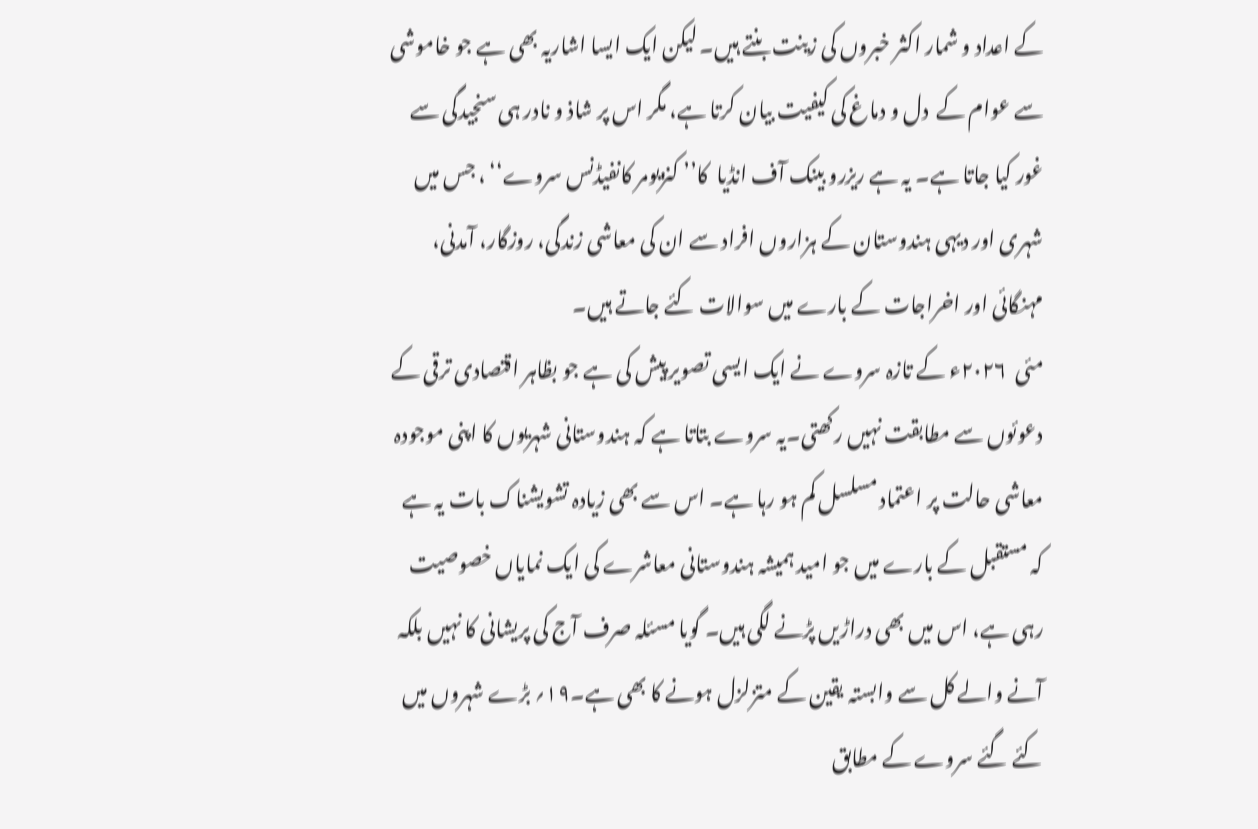کے اعداد و شمار اکثر خبروں کی زینت بنتے ہیں۔ لیکن ایک ایسا اشاریہ بھی ہے جو خاموشی سے عوام کے  دل و دماغ کی کیفیت بیان کرتا ہے، مگر اس پر شاذ و نادر ہی سنجیدگی سے غور کیا جاتا ہے۔ یہ ہے ریزرو بینک آف انڈیا  کا’’ کنزیومر کانفیڈنس سروے‘‘ ، جس میں شہری اور دیہی ہندوستان کے ہزاروں افراد سے ان کی معاشی زندگی، روزگار، آمدنی، مہنگائی اور اخراجات کے بارے میں سوالات کئے جاتے ہیں۔
مئی  ۲۰۲۶ء کے تازہ سروے نے ایک ایسی تصویر پیش کی ہے جو بظاہر اقتصادی ترقی کے دعوئوں سے مطابقت نہیں رکھتی۔یہ سروے بتاتا ہے کہ ہندوستانی شہریوں کا اپنی موجودہ معاشی حالت پر اعتماد مسلسل کم ہو رہا ہے۔ اس سے بھی زیادہ تشویشناک بات یہ ہے کہ مستقبل کے بارے میں جو امید ہمیشہ ہندوستانی معاشرے کی ایک نمایاں خصوصیت رہی ہے، اس میں بھی دراڑیں پڑنے لگی ہیں۔ گویا مسئلہ صرف آج کی پریشانی کا نہیں بلکہ آنے والے کل سے وابستہ یقین کے متزلزل ہونے کا بھی ہے۔۱۹؍ بڑے شہروں میں  کئے گئے سروے کے مطابق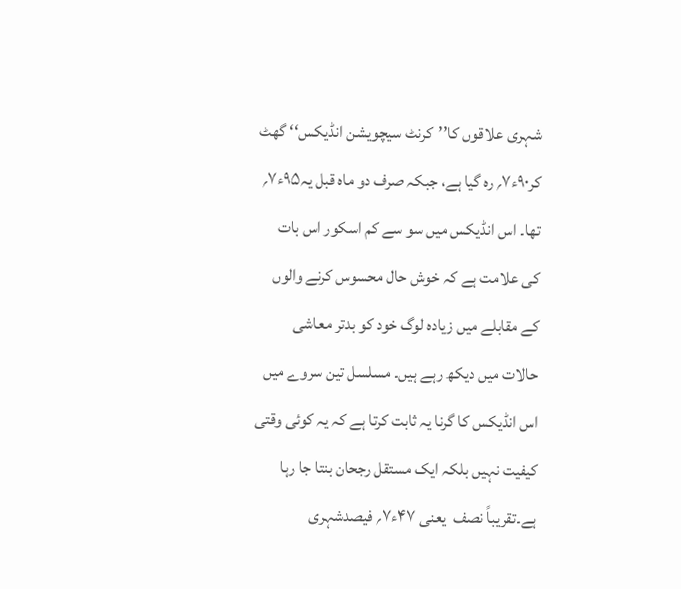شہری علاقوں کا’’کرنٹ سیچویشن انڈیکس‘‘ گھٹ کر۹۰ء۷؍ رہ گیا ہے، جبکہ صرف دو ماہ قبل یہ۹۵ء۷؍ تھا۔ اس انڈیکس میں سو سے کم اسکور اس بات کی علامت ہے کہ خوش حال محسوس کرنے والوں کے مقابلے میں زیادہ لوگ خود کو بدتر معاشی حالات میں دیکھ رہے ہیں۔ مسلسل تین سروے میں اس انڈیکس کا گرنا یہ ثابت کرتا ہے کہ یہ کوئی وقتی کیفیت نہیں بلکہ ایک مستقل رجحان بنتا جا رہا ہے۔تقریباً نصف  یعنی ۴۷ء۷؍ فیصدشہری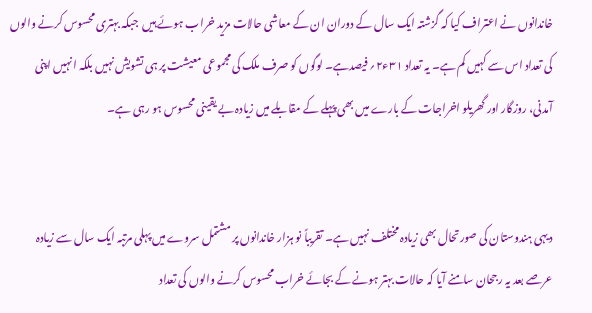خاندانوں نے اعتراف کیا کہ گزشتہ ایک سال کے دوران ان کے معاشی حالات مزید خراب ہوئے ہیں  جبکہ بہتری محسوس کرنے والوں کی تعداد اس سے کہیں کم ہے۔ یہ تعداد ۳۱ء۲؍ فیصدہے۔ لوگوں کو صرف ملک کی مجموعی معیشت پر ہی تشویش نہیں بلکہ انہیں اپنی آمدنی، روزگار اور گھریلو اخراجات کے بارے میں بھی پہلے کے مقابلے میں زیادہ بے یقینی محسوس ہو رہی ہے۔


دیہی ہندوستان کی صورتحال بھی زیادہ مختلف نہیں ہے۔ تقریباً نو ہزار خاندانوں پر مشتمل سروے میں پہلی مرتبہ ایک سال سے زیادہ عرصے بعد یہ رجحان سامنے آیا کہ حالات بہتر ہونے کے بجائے خراب محسوس کرنے والوں کی تعداد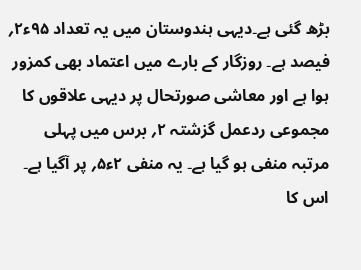بڑھ گئی ہے۔دیہی ہندوستان میں یہ تعداد ۹۵ء۲؍ فیصد ہے۔ روزگار کے بارے میں اعتماد بھی کمزور ہوا ہے اور معاشی صورتحال پر دیہی علاقوں کا مجموعی ردعمل گزشتہ ۲؍ برس میں پہلی مرتبہ منفی ہو گیا ہے۔ یہ منفی ۲ء۵؍ پر آگیا ہے۔ اس کا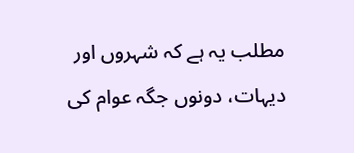مطلب یہ ہے کہ شہروں اور دیہات، دونوں جگہ عوام کی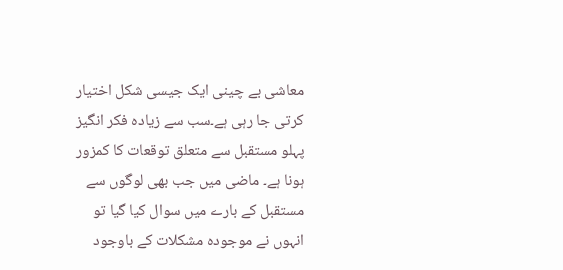معاشی بے چینی ایک جیسی شکل اختیار کرتی جا رہی ہے۔سب سے زیادہ فکر انگیز پہلو مستقبل سے متعلق توقعات کا کمزور ہونا ہے۔ ماضی میں جب بھی لوگوں سے مستقبل کے بارے میں سوال کیا گیا تو انہوں نے موجودہ مشکلات کے باوجود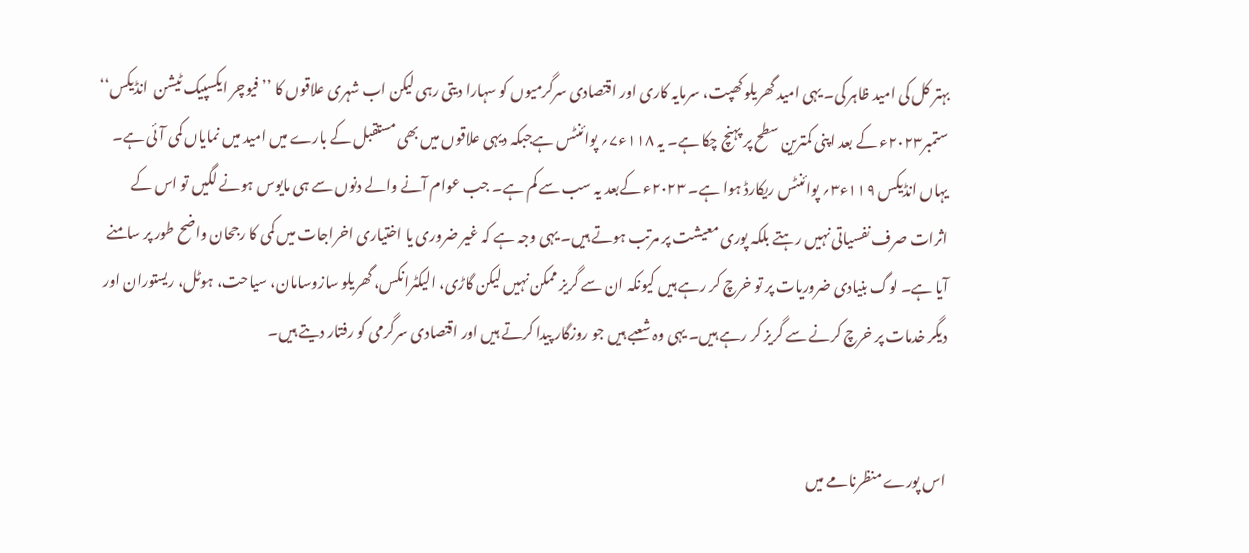بہتر کل کی امید ظاہر کی۔ یہی امید گھریلو کھپت، سرمایہ کاری اور اقتصادی سرگرمیوں کو سہارا دیتی رہی لیکن اب شہری علاقوں کا ’’فیوچر ایکسپیک ٹیشن  انڈیکس‘‘ ستمبر۲۰۲۳ء کے بعد اپنی کمترین سطح پر پہنچ چکا ہے۔ یہ ۱۱۸ء۷؍ پوائنٹس ہےجبکہ دیہی علاقوں میں بھی مستقبل کے بارے میں امید میں نمایاں کمی آئی ہے۔ یہاں انڈیکس ۱۱۹ء۳؍ پوائنٹس ریکارڈ ہوا ہے۔ ۲۰۲۳ء کےبعد یہ سب سے کم ہے۔ جب عوام آنے والے دنوں سے ہی مایوس ہونے لگیں تو اس کے اثرات صرف نفسیاتی نہیں رہتے بلکہ پوری معیشت پر مرتب ہوتے ہیں۔ یہی وجہ ہے کہ غیر ضروری یا اختیاری اخراجات میں کمی کا رجحان واضح طور پر سامنے آیا ہے۔ لوگ بنیادی ضروریات پر تو خرچ کر رہے ہیں کیونکہ ان سے گریز ممکن نہیں لیکن گاڑی، الیکٹرانکس، گھریلو سازوسامان، سیاحت، ہوٹل، ریستوران اور دیگر خدمات پر خرچ کرنے سے گریز کر رہے ہیں۔ یہی وہ شعبے ہیں جو روزگار پیدا کرتے ہیں اور اقتصادی سرگرمی کو رفتار دیتے ہیں۔


اس پورے منظرنامے میں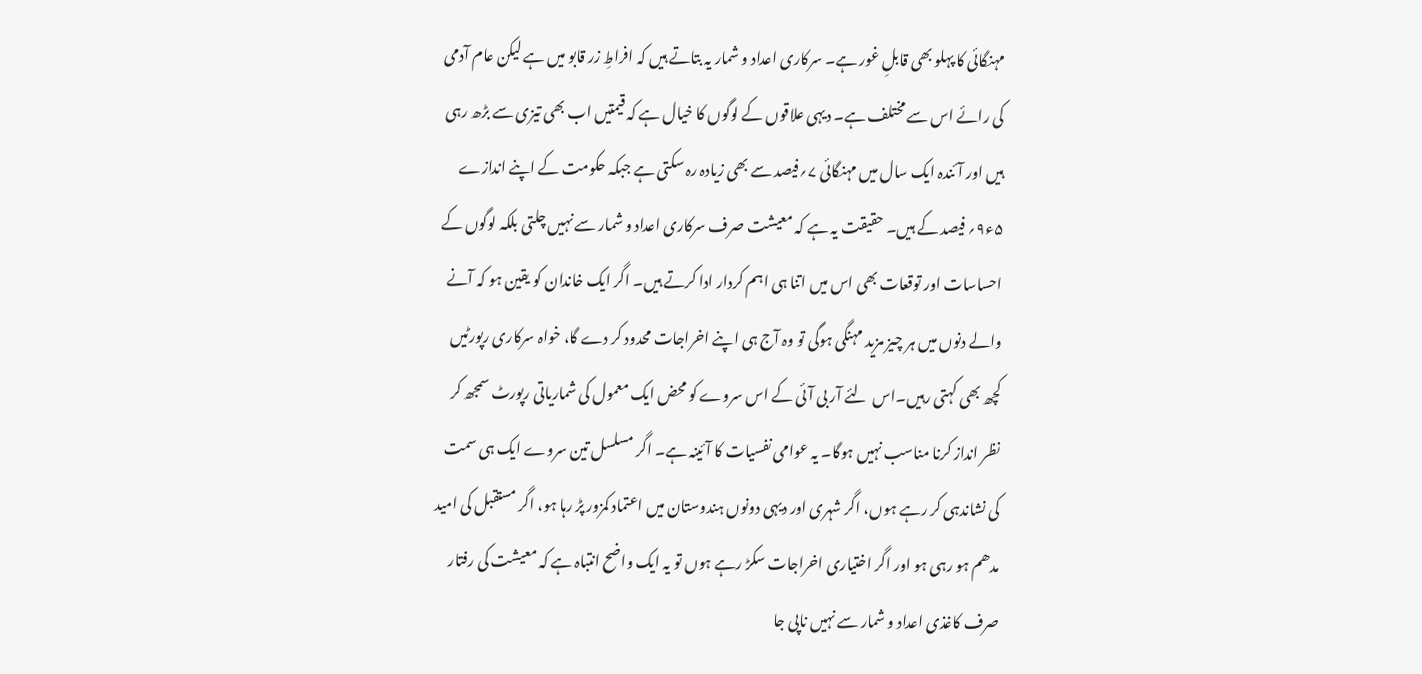مہنگائی کا پہلو بھی قابلِ غور ہے۔ سرکاری اعداد و شمار یہ بتاتے ہیں کہ افراطِ زر قابو میں ہے لیکن عام آدمی کی رائے اس سے مختلف ہے۔ دیہی علاقوں کے لوگوں کا خیال ہے کہ قیمتیں اب بھی تیزی سے بڑھ رہی ہیں اور آئندہ ایک سال میں مہنگائی ۷؍فیصد سے بھی زیادہ رہ سکتی ہے جبکہ حکومت کے اپنے اندازے ۵ء۹؍ فیصد کے ہیں۔ حقیقت یہ ہے کہ معیشت صرف سرکاری اعداد و شمار سے نہیں چلتی بلکہ لوگوں کے احساسات اور توقعات بھی اس میں اتنا ہی اہم کردار ادا کرتے ہیں۔ اگر ایک خاندان کو یقین ہو کہ آنے والے دنوں میں ہر چیز مزید مہنگی ہوگی تو وہ آج ہی اپنے اخراجات محدود کر دے گا، خواہ سرکاری رپورٹیں کچھ بھی کہتی رہیں۔اس  لئے آر بی آئی کے اس سروے کو محض ایک معمول کی شماریاتی رپورٹ سمجھ کر نظر انداز کرنا مناسب نہیں ہوگا۔ یہ عوامی نفسیات کا آئینہ ہے۔ اگر مسلسل تین سروے ایک ہی سمت کی نشاندہی کر رہے ہوں، اگر شہری اور دیہی دونوں ہندوستان میں اعتماد کمزور پڑ رہا ہو، اگر مستقبل کی امید مدھم ہو رہی ہو اور اگر اختیاری اخراجات سکڑ رہے ہوں تو یہ ایک واضح انتباہ ہے کہ معیشت کی رفتار صرف کاغذی اعداد و شمار سے نہیں ناپی جا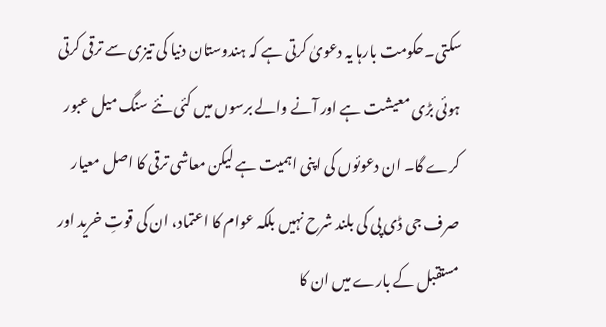سکتی۔حکومت بارہا یہ دعویٰ کرتی ہے کہ ہندوستان دنیا کی تیزی سے ترقی کرتی ہوئی بڑی معیشت ہے اور آنے والے برسوں میں کئی نئے سنگ میل عبور کرے گا۔ ان دعوئوں کی اپنی اہمیت ہے لیکن معاشی ترقی کا اصل معیار صرف جی ڈی پی کی بلند شرح نہیں بلکہ عوام کا اعتماد، ان کی قوتِ خرید اور مستقبل کے بارے میں ان کا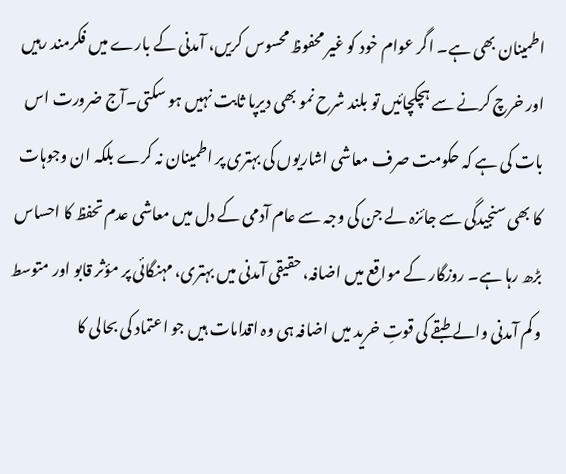اطمینان بھی ہے۔ اگر عوام خود کو غیر محفوظ محسوس کریں، آمدنی کے بارے میں فکرمند رہیں اور خرچ کرنے سے ہچکچائیں تو بلند شرح نمو بھی دیرپا ثابت نہیں ہو سکتی۔آج ضرورت اس بات کی ہے کہ حکومت صرف معاشی اشاریوں کی بہتری پر اطمینان نہ کرے بلکہ ان وجوہات کا بھی سنجیدگی سے جائزہ لے جن کی وجہ سے عام آدمی کے دل میں معاشی عدم تحفظ کا احساس بڑھ رہا ہے۔ روزگار کے مواقع میں اضافہ، حقیقی آمدنی میں بہتری، مہنگائی پر مؤثر قابو اور متوسط و کم آمدنی والے طبقے کی قوتِ خرید میں اضافہ ہی وہ اقدامات ہیں جو اعتماد کی بحالی کا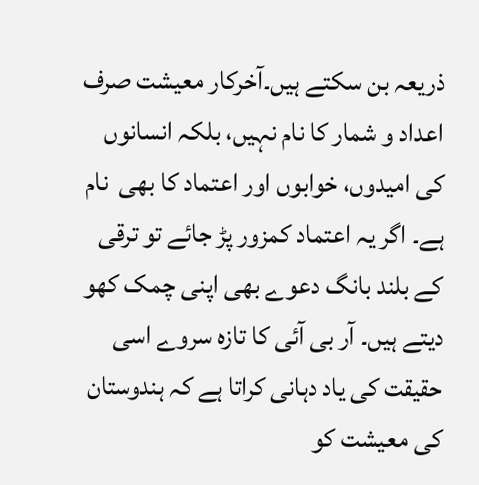ذریعہ بن سکتے ہیں۔آخرکار معیشت صرف اعداد و شمار کا نام نہیں، بلکہ انسانوں کی امیدوں، خوابوں اور اعتماد کا بھی  نام ہے۔ اگر یہ اعتماد کمزور پڑ جائے تو ترقی کے بلند بانگ دعوے بھی اپنی چمک کھو دیتے ہیں۔ آر بی آئی کا تازہ سروے اسی حقیقت کی یاد دہانی کراتا ہے کہ ہندوستان کی معیشت کو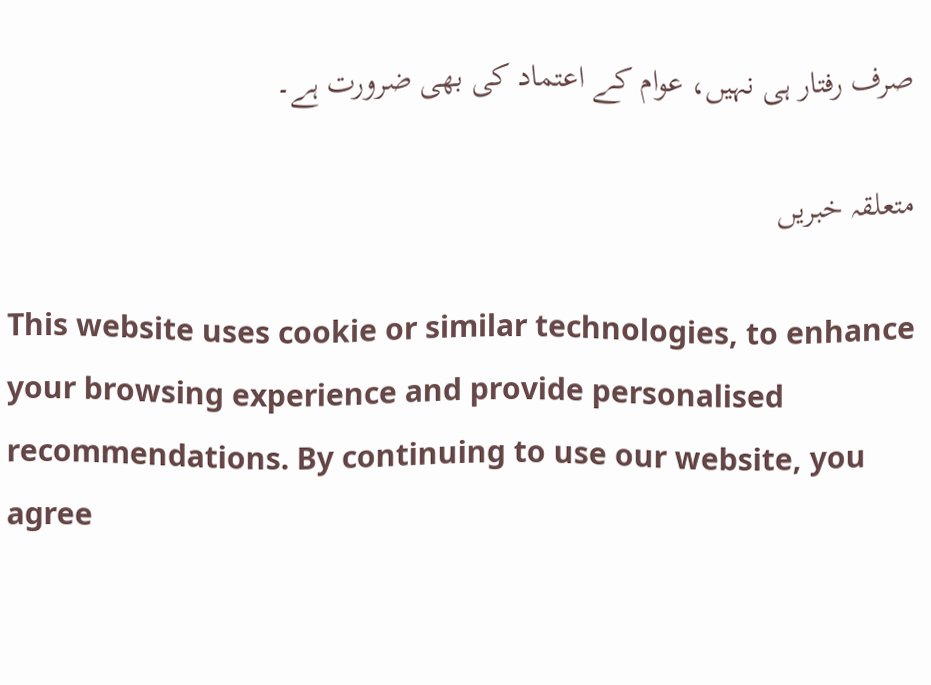صرف رفتار ہی نہیں، عوام کے اعتماد کی بھی ضرورت ہے۔

متعلقہ خبریں

This website uses cookie or similar technologies, to enhance your browsing experience and provide personalised recommendations. By continuing to use our website, you agree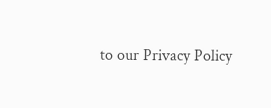to our Privacy Policy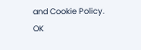and Cookie Policy. OK